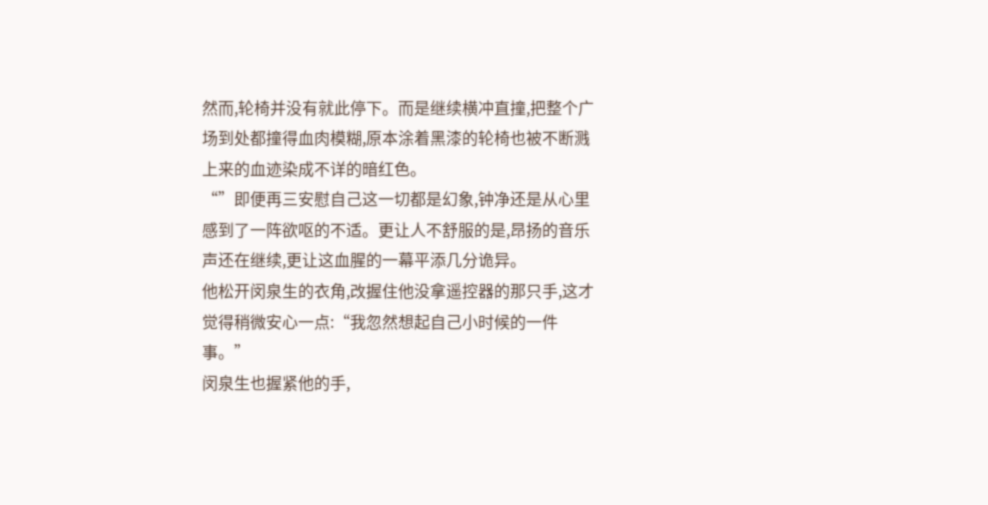然而,轮椅并没有就此停下。而是继续横冲直撞,把整个广场到处都撞得血肉模糊,原本涂着黑漆的轮椅也被不断溅上来的血迹染成不详的暗红色。
“”即便再三安慰自己这一切都是幻象,钟净还是从心里感到了一阵欲呕的不适。更让人不舒服的是,昂扬的音乐声还在继续,更让这血腥的一幕平添几分诡异。
他松开闵泉生的衣角,改握住他没拿遥控器的那只手,这才觉得稍微安心一点:“我忽然想起自己小时候的一件事。”
闵泉生也握紧他的手,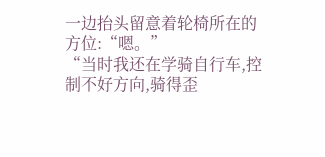一边抬头留意着轮椅所在的方位:“嗯。”
“当时我还在学骑自行车,控制不好方向,骑得歪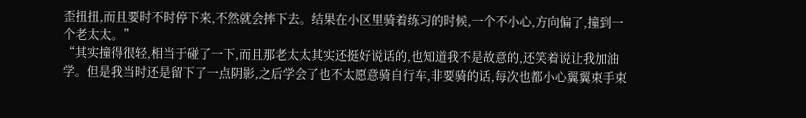歪扭扭,而且要时不时停下来,不然就会摔下去。结果在小区里骑着练习的时候,一个不小心,方向偏了,撞到一个老太太。”
“其实撞得很轻,相当于碰了一下,而且那老太太其实还挺好说话的,也知道我不是故意的,还笑着说让我加油学。但是我当时还是留下了一点阴影,之后学会了也不太愿意骑自行车,非要骑的话,每次也都小心翼翼束手束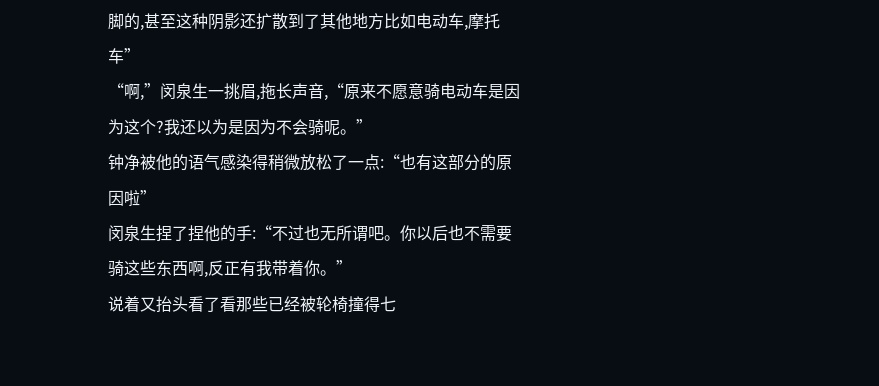脚的,甚至这种阴影还扩散到了其他地方比如电动车,摩托车”
“啊,”闵泉生一挑眉,拖长声音,“原来不愿意骑电动车是因为这个?我还以为是因为不会骑呢。”
钟净被他的语气感染得稍微放松了一点:“也有这部分的原因啦”
闵泉生捏了捏他的手:“不过也无所谓吧。你以后也不需要骑这些东西啊,反正有我带着你。”
说着又抬头看了看那些已经被轮椅撞得七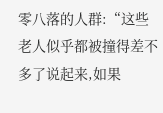零八落的人群:“这些老人似乎都被撞得差不多了说起来,如果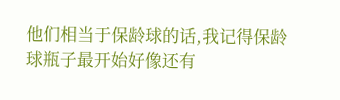他们相当于保龄球的话,我记得保龄球瓶子最开始好像还有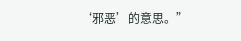‘邪恶’的意思。”